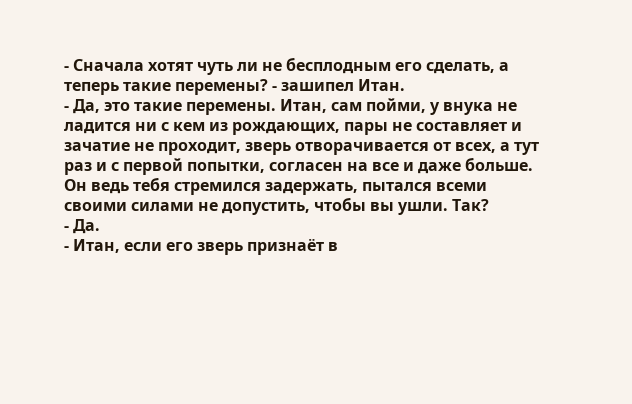- Сначала хотят чуть ли не бесплодным его сделать, а теперь такие перемены? - зашипел Итан.
- Да, это такие перемены. Итан, сам пойми, у внука не ладится ни с кем из рождающих, пары не составляет и зачатие не проходит, зверь отворачивается от всех, а тут раз и с первой попытки, согласен на все и даже больше. Он ведь тебя стремился задержать, пытался всеми своими силами не допустить, чтобы вы ушли. Так?
- Да.
- Итан, если его зверь признаёт в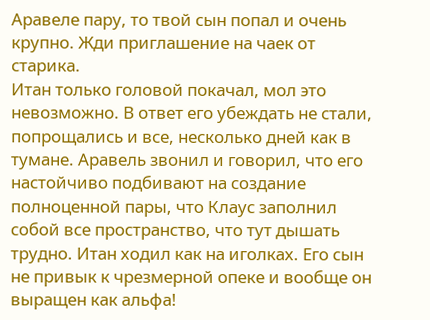Аравеле пару, то твой сын попал и очень крупно. Жди приглашение на чаек от старика.
Итан только головой покачал, мол это невозможно. В ответ его убеждать не стали, попрощались и все, несколько дней как в тумане. Аравель звонил и говорил, что его настойчиво подбивают на создание полноценной пары, что Клаус заполнил собой все пространство, что тут дышать трудно. Итан ходил как на иголках. Его сын не привык к чрезмерной опеке и вообще он выращен как альфа!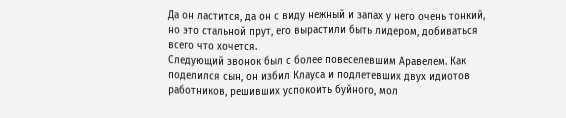Да он ластится, да он с виду нежный и запах у него очень тонкий, но это стальной прут, его вырастили быть лидером, добиваться всего что хочется.
Следующий звонок был с более повеселевшим Аравелем. Как поделился сын, он избил Клауса и подлетевших двух идиотов работников, решивших успокоить буйного, мол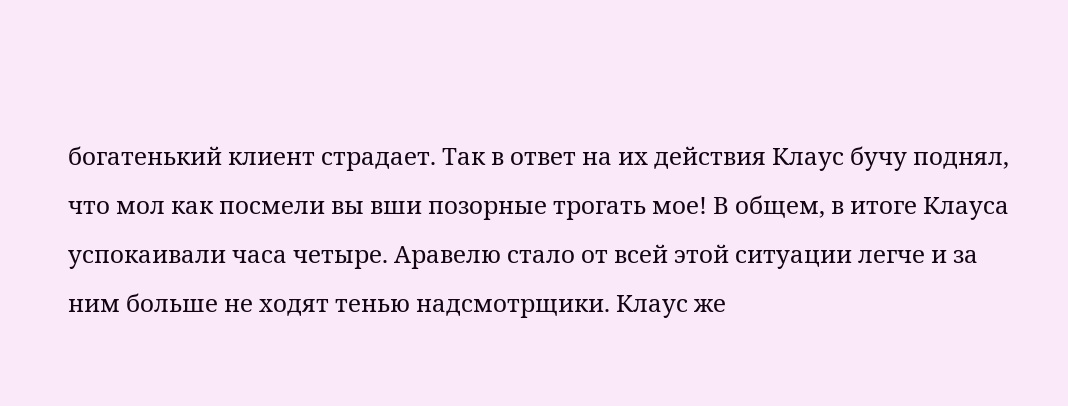богатенький клиент страдает. Так в ответ на их действия Клаус бучу поднял, что мол как посмели вы вши позорные трогать мое! В общем, в итоге Клауса успокаивали часа четыре. Аравелю стало от всей этой ситуации легче и за ним больше не ходят тенью надсмотрщики. Клаус же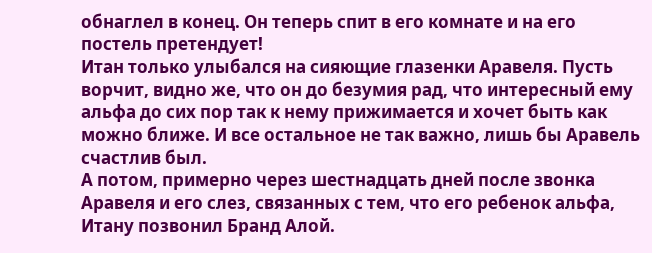обнаглел в конец. Он теперь спит в его комнате и на его постель претендует!
Итан только улыбался на сияющие глазенки Аравеля. Пусть ворчит, видно же, что он до безумия рад, что интересный ему альфа до сих пор так к нему прижимается и хочет быть как можно ближе. И все остальное не так важно, лишь бы Аравель счастлив был.
А потом, примерно через шестнадцать дней после звонка Аравеля и его слез, связанных с тем, что его ребенок альфа, Итану позвонил Бранд Алой.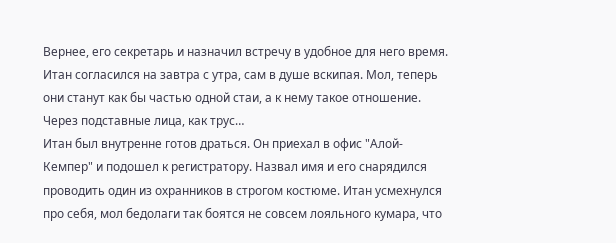Вернее, его секретарь и назначил встречу в удобное для него время. Итан согласился на завтра с утра, сам в душе вскипая. Мол, теперь они станут как бы частью одной стаи, а к нему такое отношение. Через подставные лица, как трус…
Итан был внутренне готов драться. Он приехал в офис "Алой-Кемпер" и подошел к регистратору. Назвал имя и его снарядился проводить один из охранников в строгом костюме. Итан усмехнулся про себя, мол бедолаги так боятся не совсем лояльного кумара, что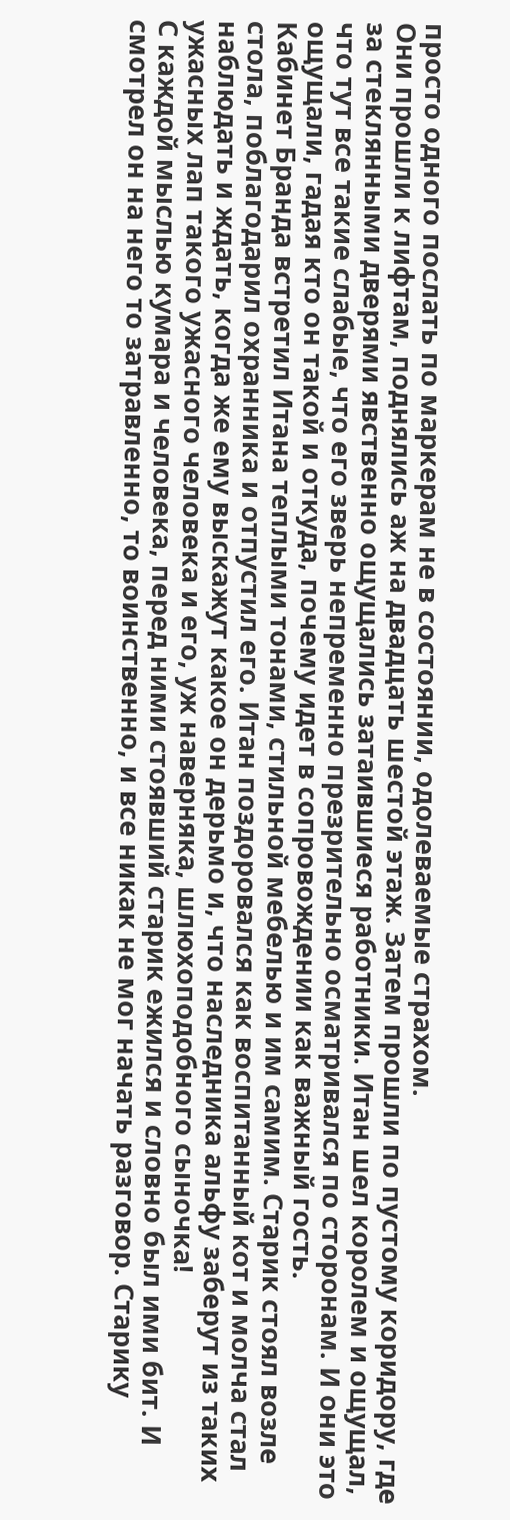просто одного послать по маркерам не в состоянии, одолеваемые страхом.
Они прошли к лифтам, поднялись аж на двадцать шестой этаж. Затем прошли по пустому коридору, где за стеклянными дверями явственно ощущались затаившиеся работники. Итан шел королем и ощущал, что тут все такие слабые, что его зверь непременно презрительно осматривался по сторонам. И они это ощущали, гадая кто он такой и откуда, почему идет в сопровождении как важный гость.
Кабинет Бранда встретил Итана теплыми тонами, стильной мебелью и им самим. Старик стоял возле стола, поблагодарил охранника и отпустил его. Итан поздоровался как воспитанный кот и молча стал наблюдать и ждать, когда же ему выскажут какое он дерьмо и, что наследника альфу заберут из таких ужасных лап такого ужасного человека и его, уж наверняка, шлюхоподобного сыночка!
С каждой мыслью кумара и человека, перед ними стоявший старик ежился и словно был ими бит. И смотрел он на него то затравленно, то воинственно, и все никак не мог начать разговор. Старику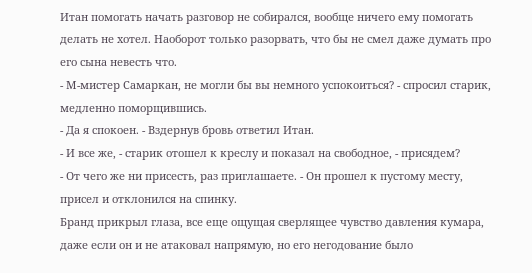Итан помогать начать разговор не собирался, вообще ничего ему помогать делать не хотел. Наоборот только разорвать, что бы не смел даже думать про его сына невесть что.
- М-мистер Самаркан, не могли бы вы немного успокоиться? - спросил старик, медленно поморщившись.
- Да я спокоен. - Вздернув бровь ответил Итан.
- И все же, - старик отошел к креслу и показал на свободное, - присядем?
- От чего же ни присесть, раз приглашаете. - Он прошел к пустому месту, присел и отклонился на спинку.
Бранд прикрыл глаза, все еще ощущая сверлящее чувство давления кумара, даже если он и не атаковал напрямую, но его негодование было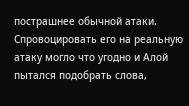пострашнее обычной атаки. Спровоцировать его на реальную атаку могло что угодно и Алой пытался подобрать слова,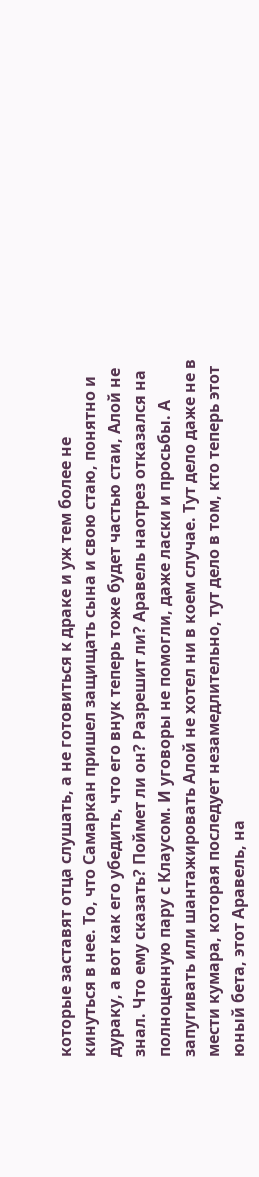которые заставят отца слушать, а не готовиться к драке и уж тем более не кинуться в нее. То, что Самаркан пришел защищать сына и свою стаю, понятно и дураку, а вот как его убедить, что его внук теперь тоже будет частью стаи, Алой не знал. Что ему сказать? Поймет ли он? Разрешит ли? Аравель наотрез отказался на полноценную пару с Клаусом. И уговоры не помогли, даже ласки и просьбы. А запугивать или шантажировать Алой не хотел ни в коем случае. Тут дело даже не в мести кумара, которая последует незамедлительно, тут дело в том, кто теперь этот юный бета, этот Аравель, на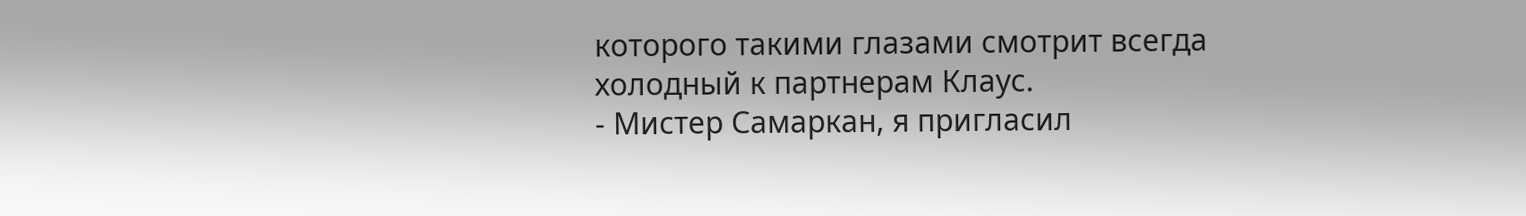которого такими глазами смотрит всегда холодный к партнерам Клаус.
- Мистер Самаркан, я пригласил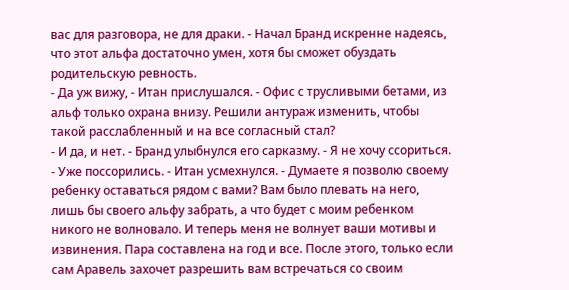вас для разговора, не для драки. - Начал Бранд искренне надеясь, что этот альфа достаточно умен, хотя бы сможет обуздать родительскую ревность.
- Да уж вижу, - Итан прислушался. - Офис с трусливыми бетами, из альф только охрана внизу. Решили антураж изменить, чтобы такой расслабленный и на все согласный стал?
- И да, и нет. - Бранд улыбнулся его сарказму. - Я не хочу ссориться.
- Уже поссорились. - Итан усмехнулся. - Думаете я позволю своему ребенку оставаться рядом с вами? Вам было плевать на него, лишь бы своего альфу забрать, а что будет с моим ребенком никого не волновало. И теперь меня не волнует ваши мотивы и извинения. Пара составлена на год и все. После этого, только если сам Аравель захочет разрешить вам встречаться со своим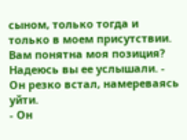сыном, только тогда и только в моем присутствии. Вам понятна моя позиция? Надеюсь вы ее услышали. - Он резко встал, намереваясь уйти.
- Он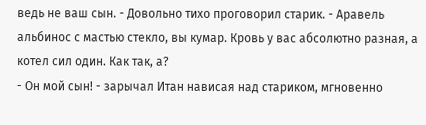ведь не ваш сын. - Довольно тихо проговорил старик. - Аравель альбинос с мастью стекло, вы кумар. Кровь у вас абсолютно разная, а котел сил один. Как так, а?
- Он мой сын! - зарычал Итан нависая над стариком, мгновенно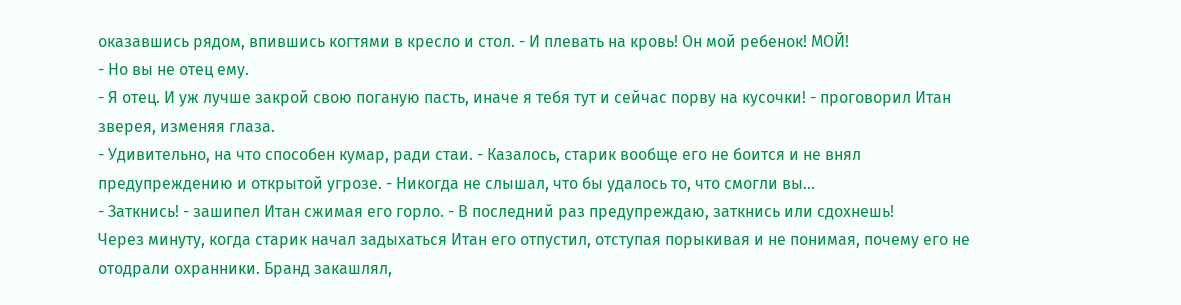оказавшись рядом, впившись когтями в кресло и стол. - И плевать на кровь! Он мой ребенок! МОЙ!
- Но вы не отец ему.
- Я отец. И уж лучше закрой свою поганую пасть, иначе я тебя тут и сейчас порву на кусочки! - проговорил Итан зверея, изменяя глаза.
- Удивительно, на что способен кумар, ради стаи. - Казалось, старик вообще его не боится и не внял предупреждению и открытой угрозе. - Никогда не слышал, что бы удалось то, что смогли вы…
- Заткнись! - зашипел Итан сжимая его горло. - В последний раз предупреждаю, заткнись или сдохнешь!
Через минуту, когда старик начал задыхаться Итан его отпустил, отступая порыкивая и не понимая, почему его не отодрали охранники. Бранд закашлял,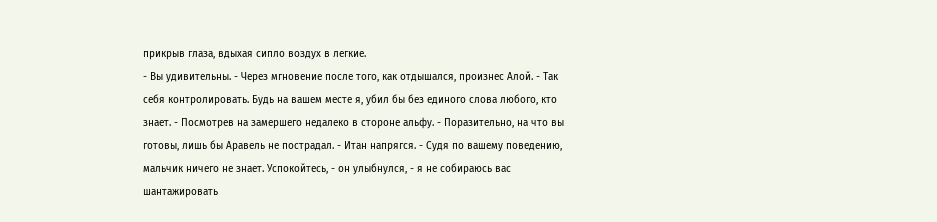прикрыв глаза, вдыхая сипло воздух в легкие.
- Вы удивительны. - Через мгновение после того, как отдышался, произнес Алой. - Так себя контролировать. Будь на вашем месте я, убил бы без единого слова любого, кто знает. - Посмотрев на замершего недалеко в стороне альфу. - Поразительно, на что вы готовы, лишь бы Аравель не пострадал. - Итан напрягся. - Судя по вашему поведению, мальчик ничего не знает. Успокойтесь, - он улыбнулся, - я не собираюсь вас шантажировать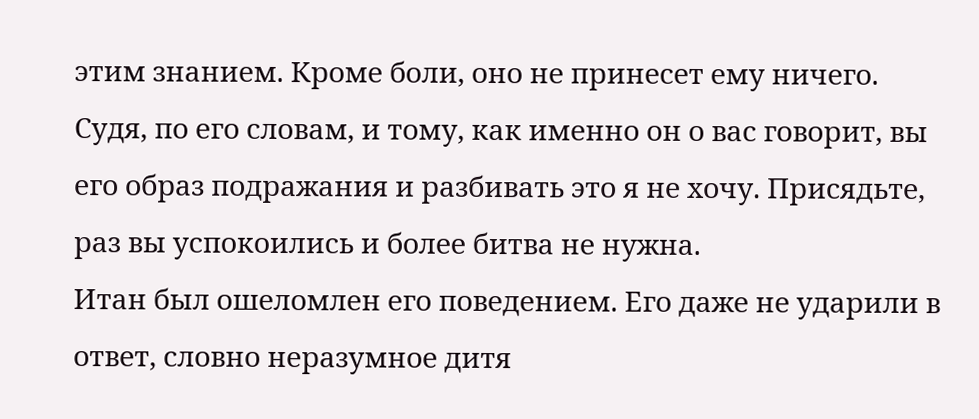этим знанием. Кроме боли, оно не принесет ему ничего. Судя, по его словам, и тому, как именно он о вас говорит, вы его образ подражания и разбивать это я не хочу. Присядьте, раз вы успокоились и более битва не нужна.
Итан был ошеломлен его поведением. Его даже не ударили в ответ, словно неразумное дитя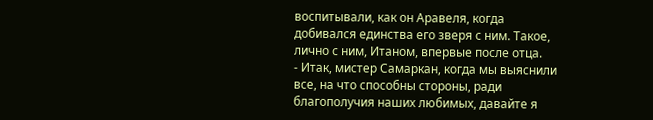воспитывали, как он Аравеля, когда добивался единства его зверя с ним. Такое, лично с ним, Итаном, впервые после отца.
- Итак, мистер Самаркан, когда мы выяснили все, на что способны стороны, ради благополучия наших любимых, давайте я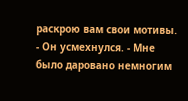раскрою вам свои мотивы. - Он усмехнулся. - Мне было даровано немногим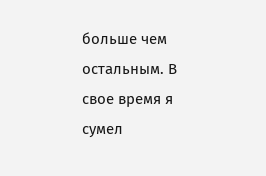больше чем остальным. В свое время я сумел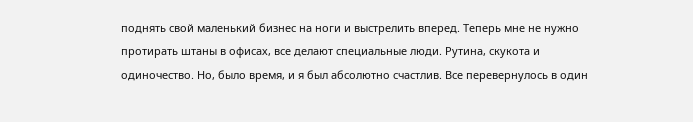поднять свой маленький бизнес на ноги и выстрелить вперед. Теперь мне не нужно протирать штаны в офисах, все делают специальные люди. Рутина, скукота и одиночество. Но, было время, и я был абсолютно счастлив. Все перевернулось в один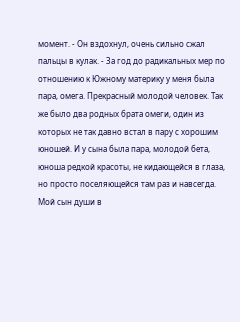момент. - Он вздохнул, очень сильно сжал пальцы в кулак. - За год до радикальных мер по отношению к Южному материку у меня была пара, омега. Прекрасный молодой человек. Так же было два родных брата омеги, один из которых не так давно встал в пару с хорошим юношей. И у сына была пара, молодой бета, юноша редкой красоты, не кидающейся в глаза, но просто поселяющейся там раз и навсегда. Мой сын души в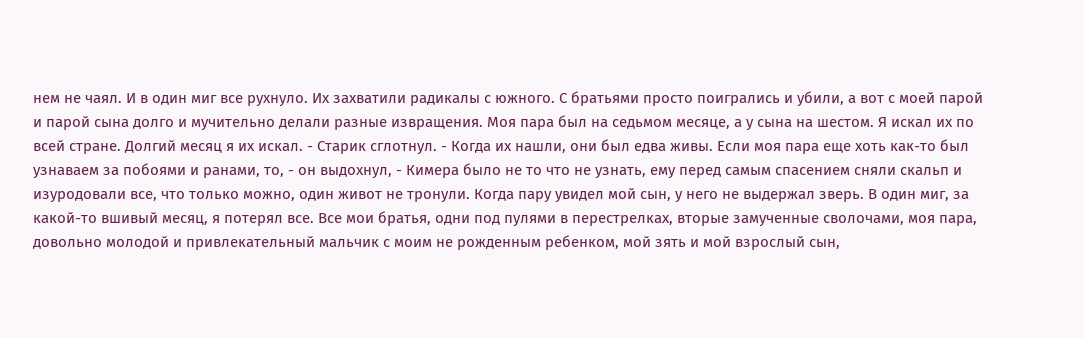нем не чаял. И в один миг все рухнуло. Их захватили радикалы с южного. С братьями просто поигрались и убили, а вот с моей парой и парой сына долго и мучительно делали разные извращения. Моя пара был на седьмом месяце, а у сына на шестом. Я искал их по всей стране. Долгий месяц я их искал. - Старик сглотнул. - Когда их нашли, они был едва живы. Если моя пара еще хоть как-то был узнаваем за побоями и ранами, то, - он выдохнул, - Кимера было не то что не узнать, ему перед самым спасением сняли скальп и изуродовали все, что только можно, один живот не тронули. Когда пару увидел мой сын, у него не выдержал зверь. В один миг, за какой-то вшивый месяц, я потерял все. Все мои братья, одни под пулями в перестрелках, вторые замученные сволочами, моя пара, довольно молодой и привлекательный мальчик с моим не рожденным ребенком, мой зять и мой взрослый сын,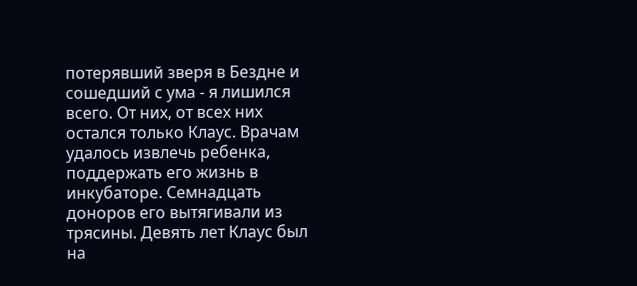потерявший зверя в Бездне и сошедший с ума - я лишился всего. От них, от всех них остался только Клаус. Врачам удалось извлечь ребенка, поддержать его жизнь в инкубаторе. Семнадцать доноров его вытягивали из трясины. Девять лет Клаус был на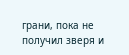грани, пока не получил зверя и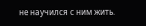не научился с ним жить.